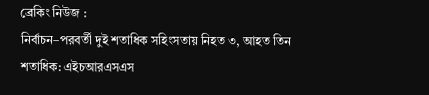ব্রেকিং নিউজ :
নির্বাচন–পরবর্তী দুই শতাধিক সহিংসতায় নিহত ৩, আহত তিন শতাধিক: এইচআরএসএস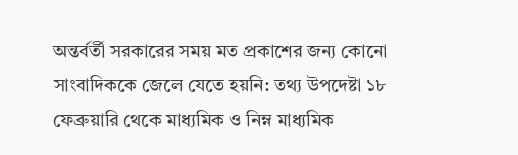অন্তর্বর্তী সরকারের সময় মত প্রকাশের জন্য কোনো সাংবাদিককে জেলে যেতে হয়নি: তথ্য উপদেষ্টা ১৮ ফেব্রুয়ারি থেকে মাধ্যমিক ও নিম্ন মাধ্যমিক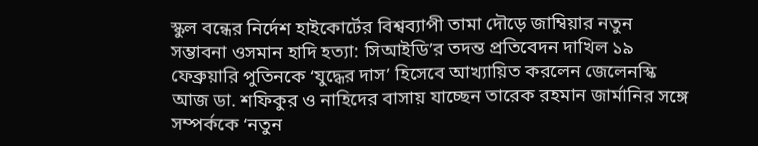স্কুল বন্ধের নির্দেশ হাইকোর্টের বিশ্বব্যাপী তামা দৌড়ে জাম্বিয়ার নতুন সম্ভাবনা ওসমান হাদি হত্যা: সিআইডি’র তদন্ত প্রতিবেদন দাখিল ১৯ ফেব্রুয়ারি পুতিনকে ‘যুদ্ধের দাস’ হিসেবে আখ্যায়িত করলেন জেলেনস্কি আজ ডা. শফিকুর ও নাহিদের বাসায় যাচ্ছেন তারেক রহমান জার্মানির সঙ্গে সম্পর্ককে ‘নতুন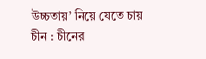উচ্চতায়’ নিয়ে যেতে চায় চীন : চীনের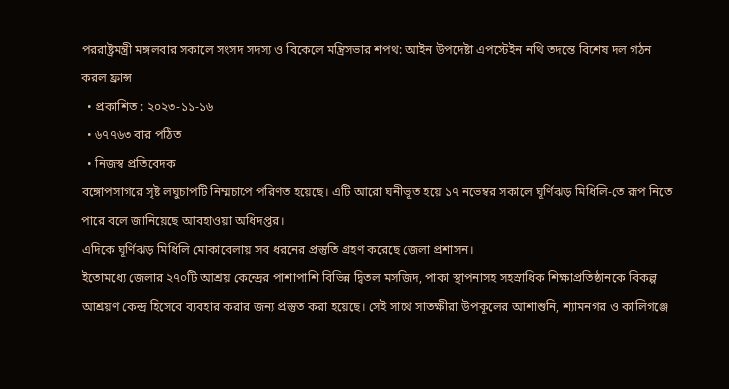পররাষ্ট্রমন্ত্রী মঙ্গলবার সকালে সংসদ সদস্য ও বিকেলে মন্ত্রিসভার শপথ: আইন উপদেষ্টা এপস্টেইন নথি তদন্তে বিশেষ দল গঠন করল ফ্রান্স
  • প্রকাশিত : ২০২৩-১১-১৬
  • ৬৭৭৬৩ বার পঠিত
  • নিজস্ব প্রতিবেদক
বঙ্গোপসাগরে সৃষ্ট লঘুচাপটি নিম্মচাপে পরিণত হয়েছে। এটি আরো ঘনীভূত হয়ে ১৭ নভেম্বর সকালে ঘূর্ণিঝড় মিধিলি-তে রূপ নিতে পারে বলে জানিয়েছে আবহাওয়া অধিদপ্তর।
এদিকে ঘূর্ণিঝড় মিধিলি মোকাবেলায় সব ধরনের প্রস্তুতি গ্রহণ করেছে জেলা প্রশাসন।
ইতোমধ্যে জেলার ২৭০টি আশ্রয় কেন্দ্রের পাশাপাশি বিভিন্ন দ্বিতল মসজিদ, পাকা স্থাপনাসহ সহস্রাধিক শিক্ষাপ্রতিষ্ঠানকে বিকল্প আশ্রয়ণ কেন্দ্র হিসেবে ব্যবহার করার জন্য প্রস্তুত করা হয়েছে। সেই সাথে সাতক্ষীরা উপকূলের আশাশুনি, শ্যামনগর ও কালিগঞ্জে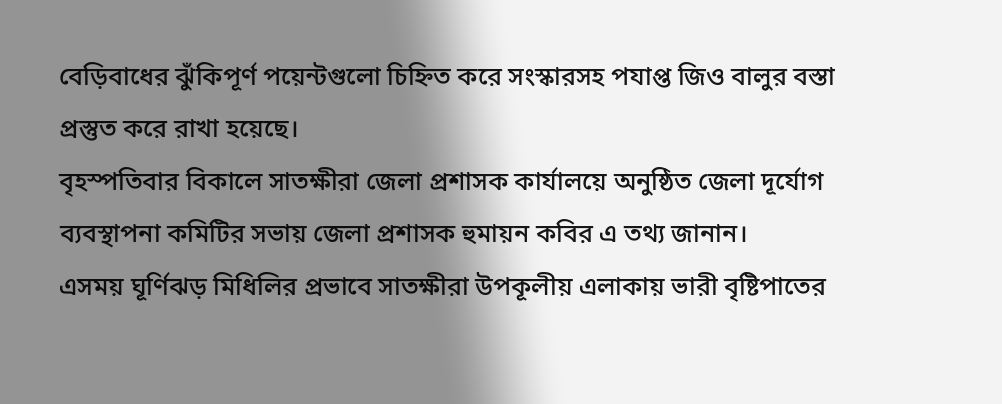বেড়িবাধের ঝুঁকিপূর্ণ পয়েন্টগুলো চিহ্নিত করে সংস্কারসহ পযাপ্ত জিও বালুর বস্তা প্রস্তুত করে রাখা হয়েছে।
বৃহস্পতিবার বিকালে সাতক্ষীরা জেলা প্রশাসক কার্যালয়ে অনুষ্ঠিত জেলা দূর্যোগ ব্যবস্থাপনা কমিটির সভায় জেলা প্রশাসক হুমায়ন কবির এ তথ্য জানান।
এসময় ঘূর্ণিঝড় মিধিলির প্রভাবে সাতক্ষীরা উপকূলীয় এলাকায় ভারী বৃষ্টিপাতের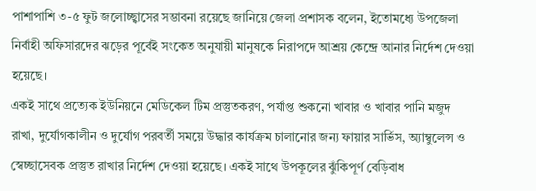পাশাপাশি ৩-৫ ফুট জলোচ্ছ্বাসের সম্ভাবনা রয়েছে জানিয়ে জেলা প্রশাসক বলেন, ইতোমধ্যে উপজেলা নির্বাহী অফিসারদের ঝড়ের পূর্বেই সংকেত অনুযায়ী মানুষকে নিরাপদে আশ্রয় কেন্দ্রে আনার নির্দেশ দেওয়া হয়েছে।
একই সাথে প্রত্যেক ইউনিয়নে মেডিকেল টিম প্রস্তুতকরণ, পর্যাপ্ত শুকনো খাবার ও খাবার পানি মজুদ রাখা, দুর্যোগকালীন ও দুর্যোগ পরবর্তী সময়ে উদ্ধার কার্যক্রম চালানোর জন্য ফায়ার সার্ভিস, অ্যাম্বুলেন্স ও স্বেচ্ছাসেবক প্রস্তুত রাখার নির্দেশ দেওয়া হয়েছে। একই সাথে উপকূলের ঝুঁকিপূর্ণ বেড়িবাধ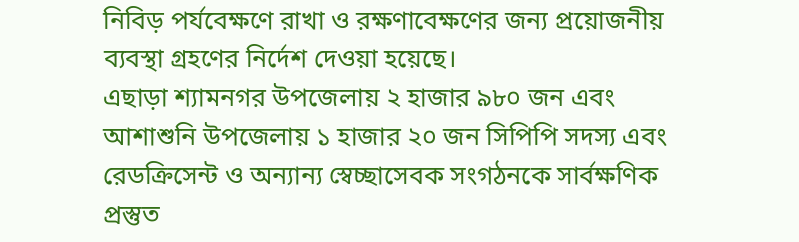নিবিড় পর্যবেক্ষণে রাখা ও রক্ষণাবেক্ষণের জন্য প্রয়োজনীয় ব্যবস্থা গ্রহণের নির্দেশ দেওয়া হয়েছে।
এছাড়া শ্যামনগর উপজেলায় ২ হাজার ৯৮০ জন এবং আশাশুনি উপজেলায় ১ হাজার ২০ জন সিপিপি সদস্য এবং রেডক্রিসেন্ট ও অন্যান্য স্বেচ্ছাসেবক সংগঠনকে সার্বক্ষণিক প্রস্তুত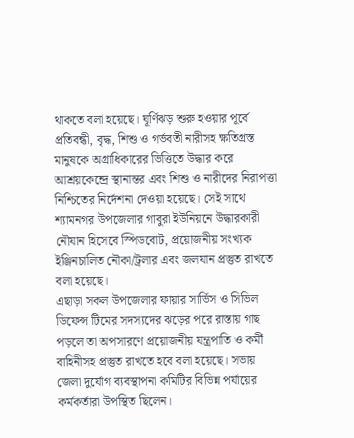থাকতে বলা হয়েছে। ঘূর্ণিঝড় শুরু হওয়ার পূর্বে প্রতিবন্ধী, বৃদ্ধ, শিশু ও গর্ভবতী নারীসহ ক্ষতিগ্রস্ত মানুষকে অগ্রাধিকারের ভিত্তিতে উদ্ধার করে আশ্রয়কেন্দ্রে স্থানান্তর এবং শিশু ও নারীদের নিরাপত্তা নিশ্চিতের নির্দেশনা দেওয়া হয়েছে। সেই সাথে শ্যামনগর উপজেলার গাবুরা ইউনিয়নে উদ্ধারকারী নৌযান হিসেবে স্পিডবোট, প্রয়োজনীয় সংখ্যক ইঞ্জিনচালিত নৌকা/ট্রলার এবং জলযান প্রস্তুত রাখতে বলা হয়েছে।
এছাড়া সকল উপজেলার ফায়ার সার্ভিস ও সিভিল ডিফেন্স টিমের সদস্যদের ঝড়ের পরে রাস্তায় গাছ পড়লে তা অপসারণে প্রয়োজনীয় যন্ত্রপাতি ও কর্মী বাহিনীসহ প্রস্তুত রাখতে হবে বলা হয়েছে। সভায় জেলা দুর্যোগ ব্যবস্থাপনা কমিটির বিভিন্ন পর্যায়ের কর্মকর্তারা উপস্থিত ছিলেন।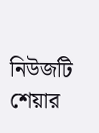নিউজটি শেয়ার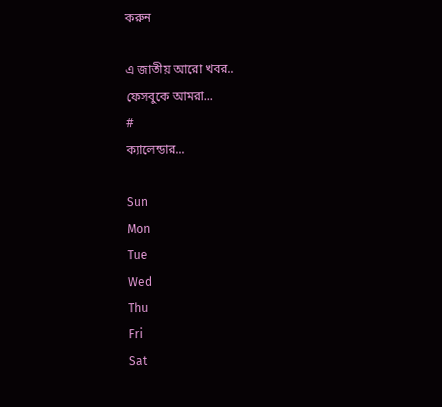করুন

এ জাতীয় আরো খবর..
ফেসবুকে আমরা...
#
ক্যালেন্ডার...

Sun
Mon
Tue
Wed
Thu
Fri
Sat